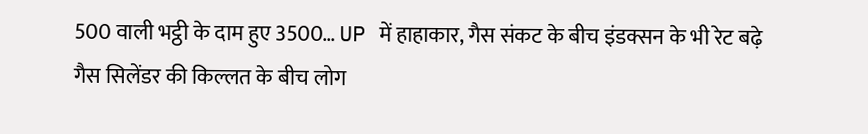500 वाली भट्ठी के दाम हुए 3500… UP में हाहाकार, गैस संकट के बीच इंडक्सन के भी रेट बढ़े
गैस सिलेंडर की किल्लत के बीच लोग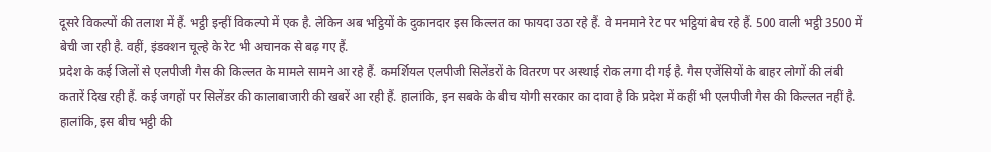दूसरे विकल्पों की तलाश में हैं. भट्ठी इन्हीं विकल्पो में एक है. लेकिन अब भट्ठियों के दुकानदार इस किल्लत का फायदा उठा रहे हैं. वे मनमाने रेट पर भट्ठियां बेच रहे हैं. 500 वाली भट्ठी 3500 में बेची जा रही है. वहीं, इंडक्शन चूल्हे के रेट भी अचानक से बढ़ गए हैं.
प्रदेश के कई जिलों से एलपीजी गैस की किल्लत के मामले सामने आ रहे हैं. कमर्शियल एलपीजी सिलेंडरों के वितरण पर अस्थाई रोक लगा दी गई है. गैस एजेंसियों के बाहर लोगों की लंबी कतारें दिख रही हैं. कई जगहों पर सिलेंडर की कालाबाजारी की खबरें आ रही हैं. हालांकि, इन सबके के बीच योगी सरकार का दावा है कि प्रदेश में कहीं भी एलपीजी गैस की किल्लत नहीं है. हालांकि, इस बीच भट्ठी की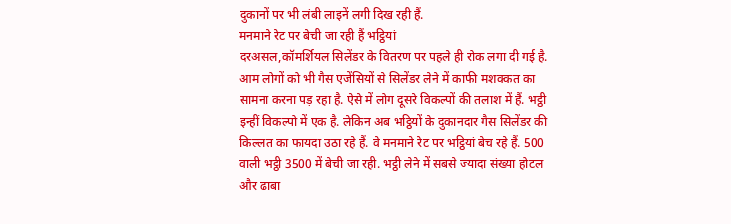दुकानों पर भी लंबी लाइनें लगी दिख रही हैं.
मनमाने रेट पर बेची जा रही हैं भट्ठियां
दरअसल,कॉमर्शियल सिलेंडर के वितरण पर पहले ही रोक लगा दी गई है. आम लोगों को भी गैस एजेंसियों से सिलेंडर लेने में काफी मशक्कत का सामना करना पड़ रहा है. ऐसे में लोग दूसरे विकल्पों की तलाश में हैं. भट्ठी इन्हीं विकल्पो में एक है. लेकिन अब भट्ठियों के दुकानदार गैस सिलेंडर की किल्लत का फायदा उठा रहे हैं. वे मनमाने रेट पर भट्ठियां बेच रहे हैं. 500 वाली भट्ठी 3500 में बेची जा रही. भट्ठी लेने में सबसे ज्यादा संख्या होटल और ढाबा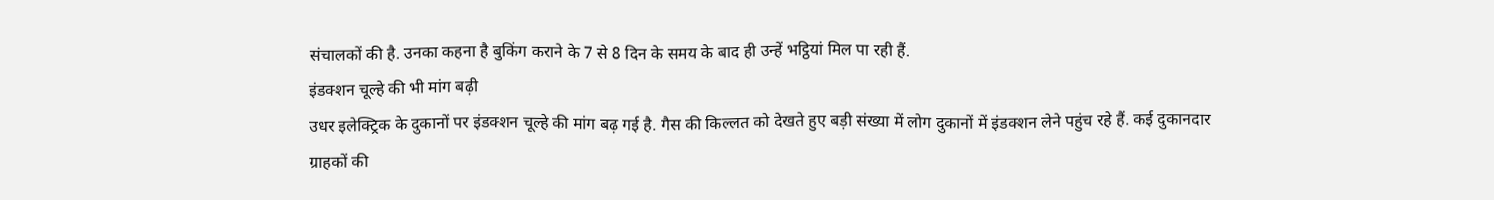संचालकों की है. उनका कहना है बुकिंग कराने के 7 से 8 दिन के समय के बाद ही उन्हें भट्ठियां मिल पा रही हैं.
इंडक्शन चूल्हे की भी मांग बढ़ी
उधर इलेक्ट्रिक के दुकानों पर इंडक्शन चूल्हे की मांग बढ़ गई है. गैस की किल्लत को देखते हुए बड़ी संख्या में लोग दुकानों में इंडक्शन लेने पहुंच रहे हैं. कई दुकानदार ग्राहकों की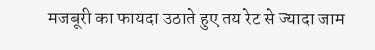मजबूरी का फायदा उठाते हुए तय रेट से ज्यादा जाम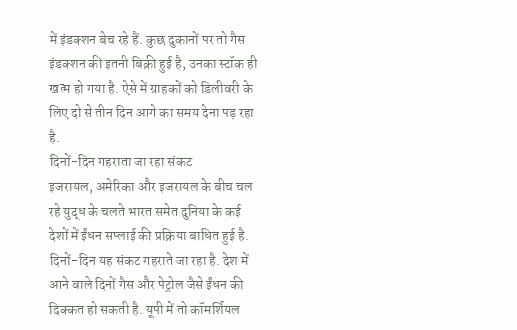में इंडक्शन बेच रहे हैं. कुछ दुकानों पर तो गैस इंडक्शन की इतनी बिक्री हुई है, उनका स्टॉक ही खत्म हो गया है. ऐसे में ग्राहकों को डिलीवरी के लिए दो से तीन दिन आगे का समय देना पड़ रहा है.
दिनों-दिन गहराता जा रहा संकट
इजरायल, अमेरिका और इजरायल के बीच चल रहे युद्ध के चलते भारत समेत दुनिया के कई देशों में ईंधन सप्लाई की प्रक्रिया बाधित हुई है. दिनों-दिन यह संकट गहराते जा रहा है. देश में आने वाले दिनों गैस और पेट्रोल जैसे ईंधन की दिक्कत हो सकती है. यूपी में तो कॉमर्शियल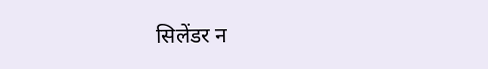सिलेंडर न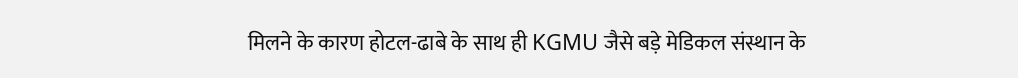मिलने के कारण होटल-ढाबे के साथ ही KGMU जैसे बड़े मेडिकल संस्थान के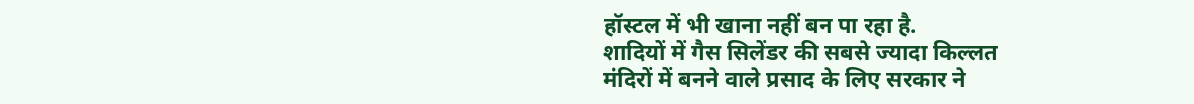हॉस्टल में भी खाना नहीं बन पा रहा है.
शादियों में गैस सिलेंडर की सबसे ज्यादा किल्लत
मंदिरों में बनने वाले प्रसाद के लिए सरकार ने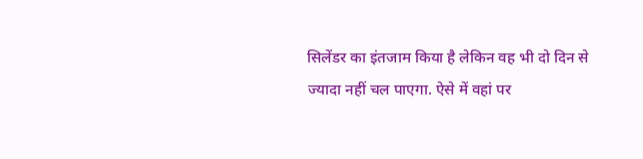सिलेंडर का इंतजाम किया है लेकिन वह भी दो दिन से ज्यादा नहीं चल पाएगा. ऐसे में वहां पर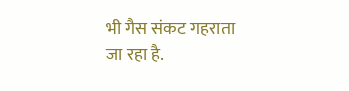भी गैस संकट गहराता जा रहा है.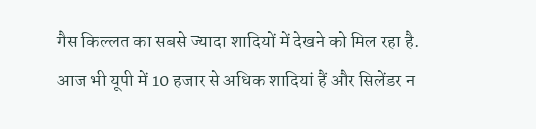गैस किल्लत का सबसे ज्यादा शादियों में देखने को मिल रहा है. आज भी यूपी में 10 हजार से अधिक शादियां हैं और सिलेंडर न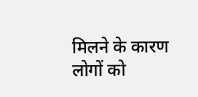मिलने के कारण लोगों को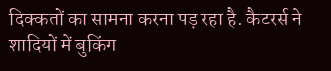दिक्कतों का सामना करना पड़ रहा है. कैटरर्स ने शादियों में बुकिंग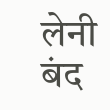लेनी बंद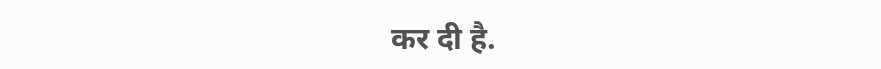कर दी है.